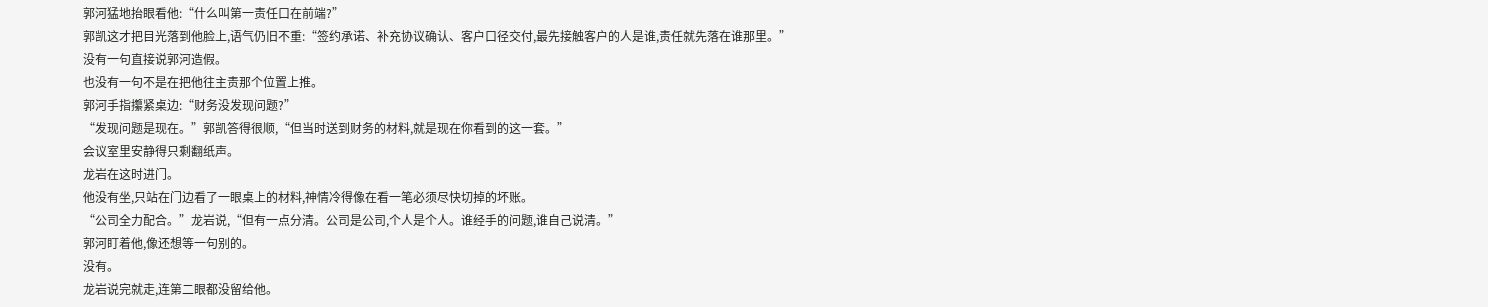郭河猛地抬眼看他:“什么叫第一责任口在前端?”
郭凯这才把目光落到他脸上,语气仍旧不重:“签约承诺、补充协议确认、客户口径交付,最先接触客户的人是谁,责任就先落在谁那里。”
没有一句直接说郭河造假。
也没有一句不是在把他往主责那个位置上推。
郭河手指攥紧桌边:“财务没发现问题?”
“发现问题是现在。”郭凯答得很顺,“但当时送到财务的材料,就是现在你看到的这一套。”
会议室里安静得只剩翻纸声。
龙岩在这时进门。
他没有坐,只站在门边看了一眼桌上的材料,神情冷得像在看一笔必须尽快切掉的坏账。
“公司全力配合。”龙岩说,“但有一点分清。公司是公司,个人是个人。谁经手的问题,谁自己说清。”
郭河盯着他,像还想等一句别的。
没有。
龙岩说完就走,连第二眼都没留给他。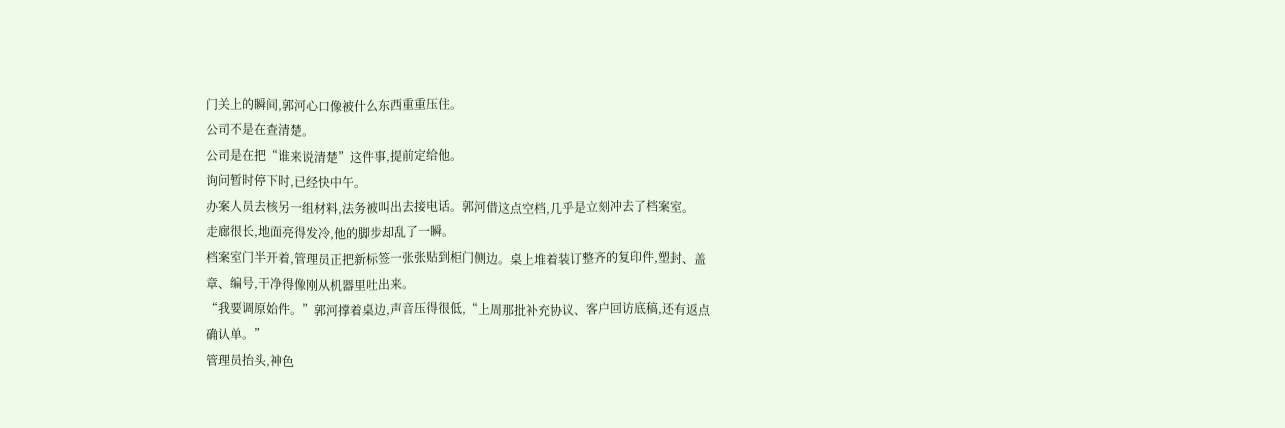门关上的瞬间,郭河心口像被什么东西重重压住。
公司不是在查清楚。
公司是在把“谁来说清楚”这件事,提前定给他。
询问暂时停下时,已经快中午。
办案人员去核另一组材料,法务被叫出去接电话。郭河借这点空档,几乎是立刻冲去了档案室。
走廊很长,地面亮得发冷,他的脚步却乱了一瞬。
档案室门半开着,管理员正把新标签一张张贴到柜门侧边。桌上堆着装订整齐的复印件,塑封、盖章、编号,干净得像刚从机器里吐出来。
“我要调原始件。”郭河撑着桌边,声音压得很低,“上周那批补充协议、客户回访底稿,还有返点确认单。”
管理员抬头,神色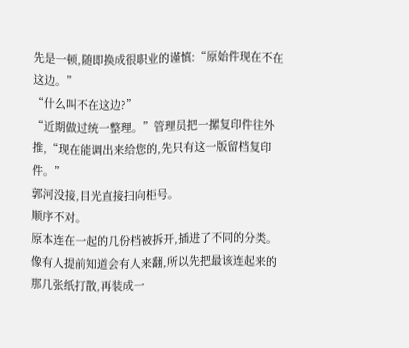先是一顿,随即换成很职业的谨慎:“原始件现在不在这边。”
“什么叫不在这边?”
“近期做过统一整理。”管理员把一摞复印件往外推,“现在能调出来给您的,先只有这一版留档复印件。”
郭河没接,目光直接扫向柜号。
顺序不对。
原本连在一起的几份档被拆开,插进了不同的分类。像有人提前知道会有人来翻,所以先把最该连起来的那几张纸打散,再装成一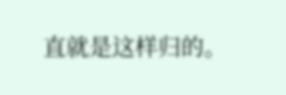直就是这样归的。